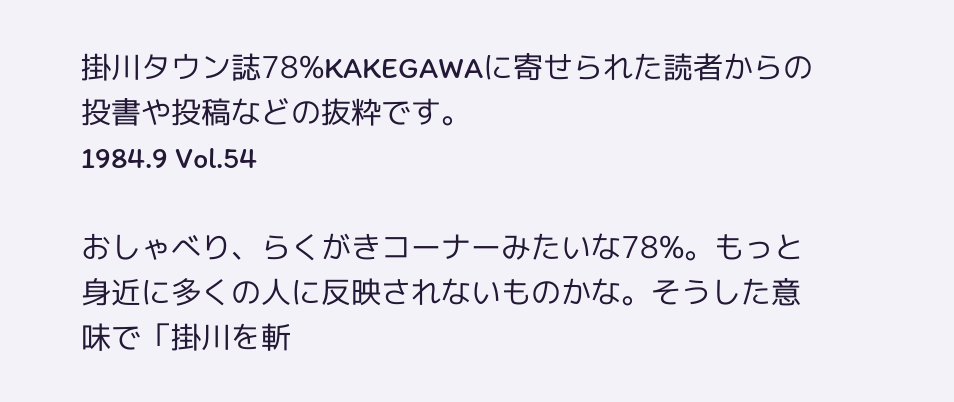掛川タウン誌78%KAKEGAWAに寄せられた読者からの投書や投稿などの抜粋です。
1984.9 Vol.54

おしゃべり、らくがきコーナーみたいな78%。もっと身近に多くの人に反映されないものかな。そうした意味で「掛川を斬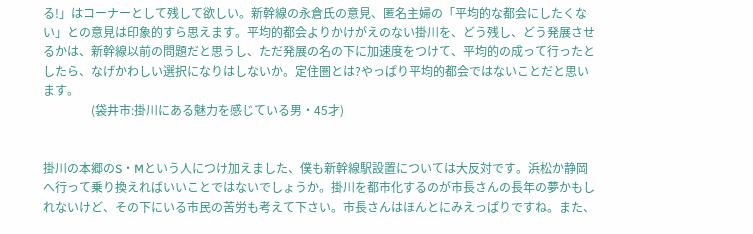る!」はコーナーとして残して欲しい。新幹線の永倉氏の意見、匿名主婦の「平均的な都会にしたくない」との意見は印象的すら思えます。平均的都会よりかけがえのない掛川を、どう残し、どう発展させるかは、新幹線以前の問題だと思うし、ただ発展の名の下に加速度をつけて、平均的の成って行ったとしたら、なげかわしい選択になりはしないか。定住圏とは?やっぱり平均的都会ではないことだと思います。
                (袋井市:掛川にある魅力を感じている男・45才)


掛川の本郷のS・Mという人につけ加えました、僕も新幹線駅設置については大反対です。浜松か静岡へ行って乗り換えればいいことではないでしょうか。掛川を都市化するのが市長さんの長年の夢かもしれないけど、その下にいる市民の苦労も考えて下さい。市長さんはほんとにみえっぱりですね。また、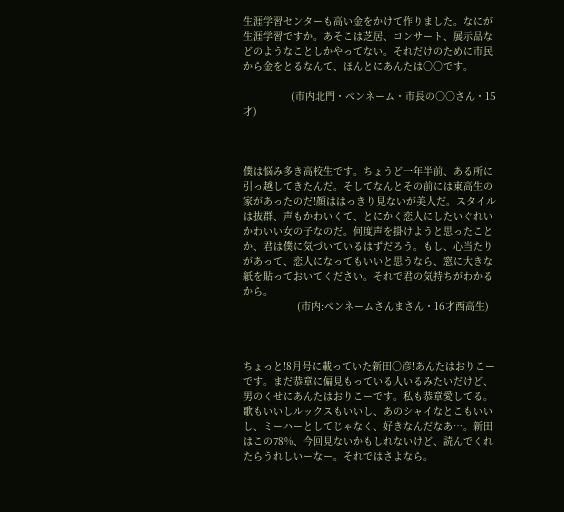生涯学習センターも高い金をかけて作りました。なにが生涯学習ですか。あそこは芝居、コンサート、展示品などのようなことしかやってない。それだけのために市民から金をとるなんて、ほんとにあんたは○○です。

                (市内北門・ペンネーム・市長の○○さん・15才)



僕は悩み多き高校生です。ちょうど一年半前、ある所に引っ越してきたんだ。そしてなんとその前には東高生の家があったのだ!顔ははっきり見ないが美人だ。スタイルは抜群、声もかわいくて、とにかく恋人にしたいぐれいかわいい女の子なのだ。何度声を掛けようと思ったことか、君は僕に気づいているはずだろう。もし、心当たりがあって、恋人になってもいいと思うなら、窓に大きな紙を貼っておいてください。それで君の気持ちがわかるから。
                  (市内:ペンネームさんまさん・16才西高生)



ちょっと!8月号に載っていた新田○彦!あんたはおりこーです。まだ恭章に偏見もっている人いるみたいだけど、男のくせにあんたはおりこーです。私も恭章愛してる。歌もいいしルックスもいいし、あのシャイなとこもいいし、ミーハーとしてじゃなく、好きなんだなあ…。新田はこの78%、今回見ないかもしれないけど、読んでくれたらうれしいーなー。それではさよなら。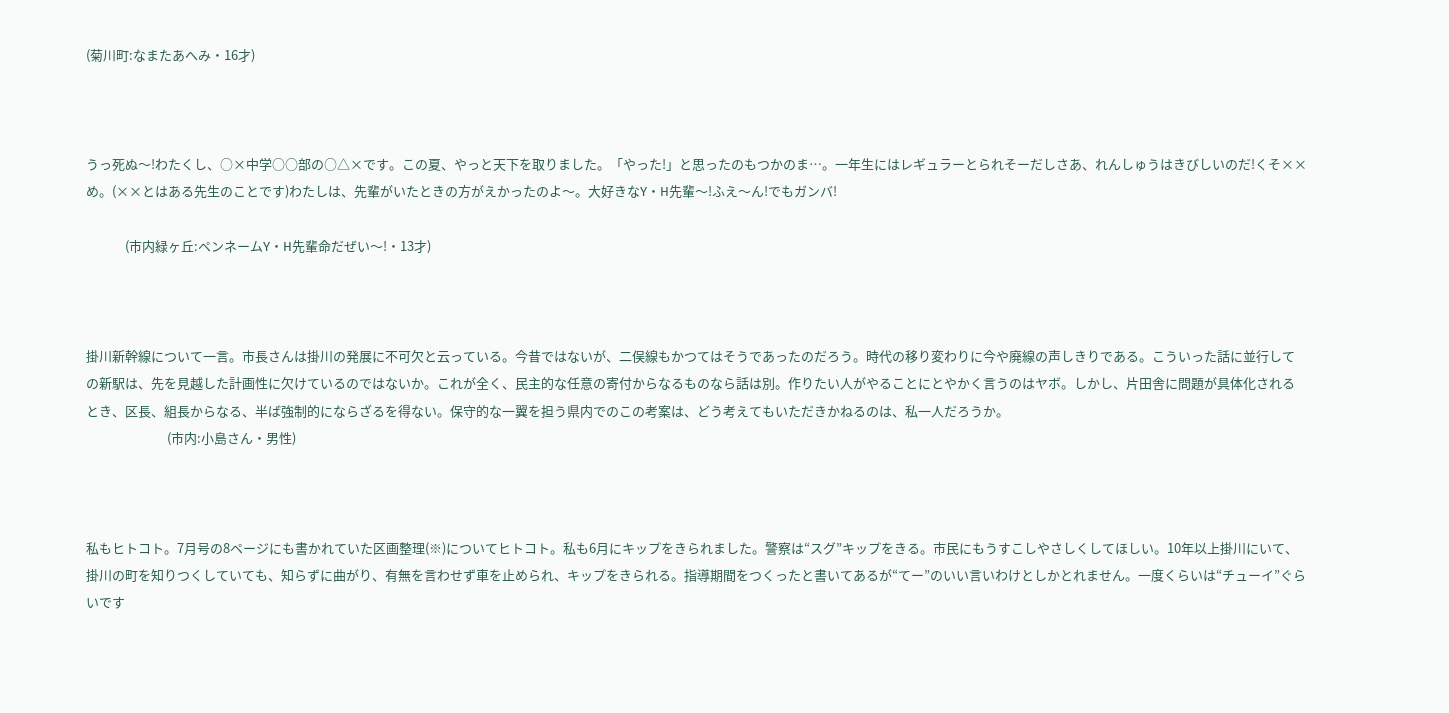(菊川町:なまたあへみ・16才)



うっ死ぬ〜!わたくし、○×中学○○部の○△×です。この夏、やっと天下を取りました。「やった!」と思ったのもつかのま…。一年生にはレギュラーとられそーだしさあ、れんしゅうはきびしいのだ!くそ××め。(××とはある先生のことです)わたしは、先輩がいたときの方がえかったのよ〜。大好きなY・H先輩〜!ふえ〜ん!でもガンバ!

             (市内緑ヶ丘:ペンネームY・H先輩命だぜい〜!・13才)



掛川新幹線について一言。市長さんは掛川の発展に不可欠と云っている。今昔ではないが、二俣線もかつてはそうであったのだろう。時代の移り変わりに今や廃線の声しきりである。こういった話に並行しての新駅は、先を見越した計画性に欠けているのではないか。これが全く、民主的な任意の寄付からなるものなら話は別。作りたい人がやることにとやかく言うのはヤボ。しかし、片田舎に問題が具体化されるとき、区長、組長からなる、半ば強制的にならざるを得ない。保守的な一翼を担う県内でのこの考案は、どう考えてもいただきかねるのは、私一人だろうか。
                           (市内:小島さん・男性)



私もヒトコト。7月号の8ページにも書かれていた区画整理(※)についてヒトコト。私も6月にキップをきられました。警察は“スグ”キップをきる。市民にもうすこしやさしくしてほしい。10年以上掛川にいて、掛川の町を知りつくしていても、知らずに曲がり、有無を言わせず車を止められ、キップをきられる。指導期間をつくったと書いてあるが“てー”のいい言いわけとしかとれません。一度くらいは“チューイ”ぐらいです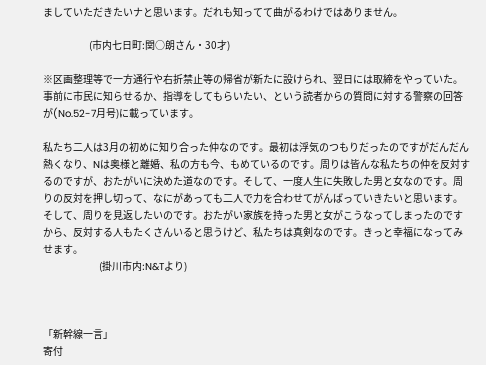ましていただきたいナと思います。だれも知ってて曲がるわけではありません。

                       (市内七日町:関○朗さん・30才)

※区画整理等で一方通行や右折禁止等の帰省が新たに設けられ、翌日には取締をやっていた。事前に市民に知らせるか、指導をしてもらいたい、という読者からの質問に対する警察の回答が(No.52-7月号)に載っています。

私たち二人は3月の初めに知り合った仲なのです。最初は浮気のつもりだったのですがだんだん熱くなり、Nは奥様と離婚、私の方も今、もめているのです。周りは皆んな私たちの仲を反対するのですが、おたがいに決めた道なのです。そして、一度人生に失敗した男と女なのです。周りの反対を押し切って、なにがあっても二人で力を合わせてがんばっていきたいと思います。そして、周りを見返したいのです。おたがい家族を持った男と女がこうなってしまったのですから、反対する人もたくさんいると思うけど、私たちは真剣なのです。きっと幸福になってみせます。
                            (掛川市内:N&Tより)



「新幹線一言」
寄付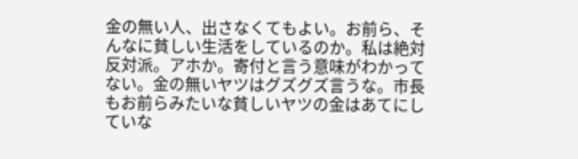金の無い人、出さなくてもよい。お前ら、そんなに貧しい生活をしているのか。私は絶対反対派。アホか。寄付と言う意味がわかってない。金の無いヤツはグズグズ言うな。市長もお前らみたいな貧しいヤツの金はあてにしていな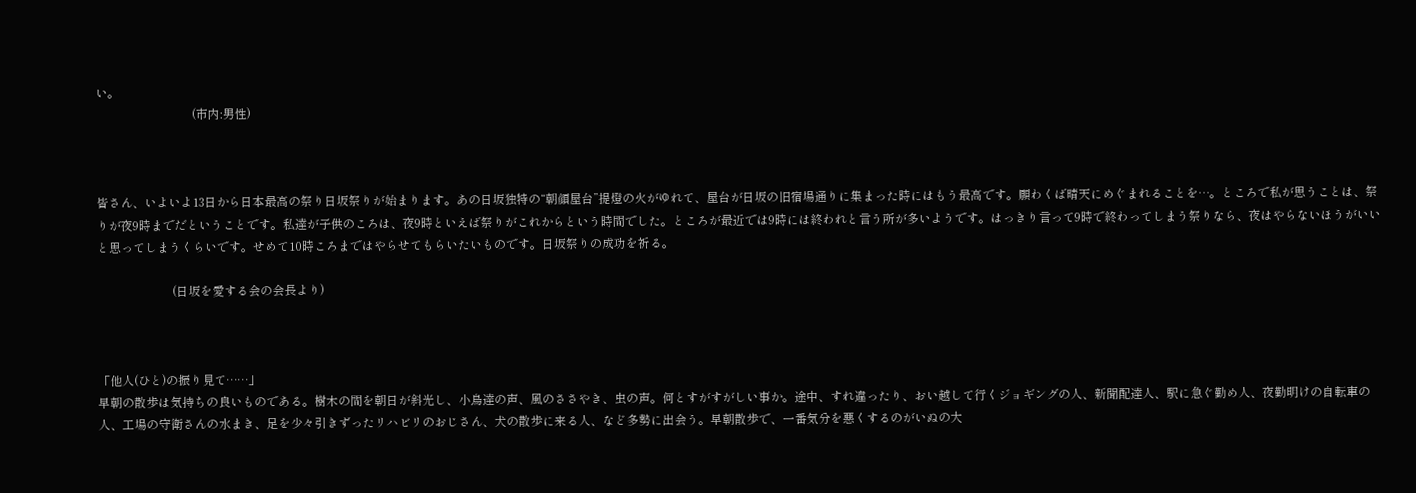い。
                                (市内:男性)



皆さん、いよいよ13日から日本最高の祭り日坂祭りが始まります。あの日坂独特の“朝顔屋台”提燈の火がゆれて、屋台が日坂の旧宿場通りに集まった時にはもう最高です。願わくば晴天にめぐまれることを…。ところで私が思うことは、祭りが夜9時までだということです。私達が子供のころは、夜9時といえば祭りがこれからという時間でした。ところが最近では9時には終われと言う所が多いようです。はっきり言って9時で終わってしまう祭りなら、夜はやらないほうがいいと思ってしまうくらいです。せめて10時ころまではやらせてもらいたいものです。日坂祭りの成功を祈る。

                         (日坂を愛する会の会長より)



「他人(ひと)の振り見て……」
早朝の散歩は気持ちの良いものである。樹木の間を朝日が斜光し、小鳥達の声、風のささやき、虫の声。何とすがすがしい事か。途中、すれ違ったり、おい越して行くジョギングの人、新聞配達人、駅に急ぐ勤め人、夜勤明けの自転車の人、工場の守衛さんの水まき、足を少々引きずったリハビリのおじさん、犬の散歩に来る人、など多勢に出会う。早朝散歩で、一番気分を悪くするのがいぬの大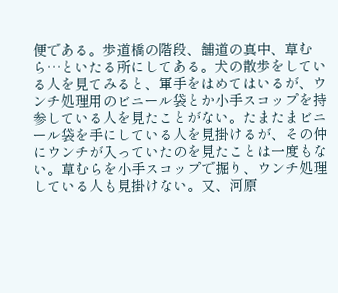便である。歩道橋の階段、舗道の真中、草むら…といたる所にしてある。犬の散歩をしている人を見てみると、軍手をはめてはいるが、ウンチ処理用のビニール袋とか小手スコップを持参している人を見たことがない。たまたまビニール袋を手にしている人を見掛けるが、その仲にウンチが入っていたのを見たことは一度もない。草むらを小手スコップで掘り、ウンチ処理している人も見掛けない。又、河原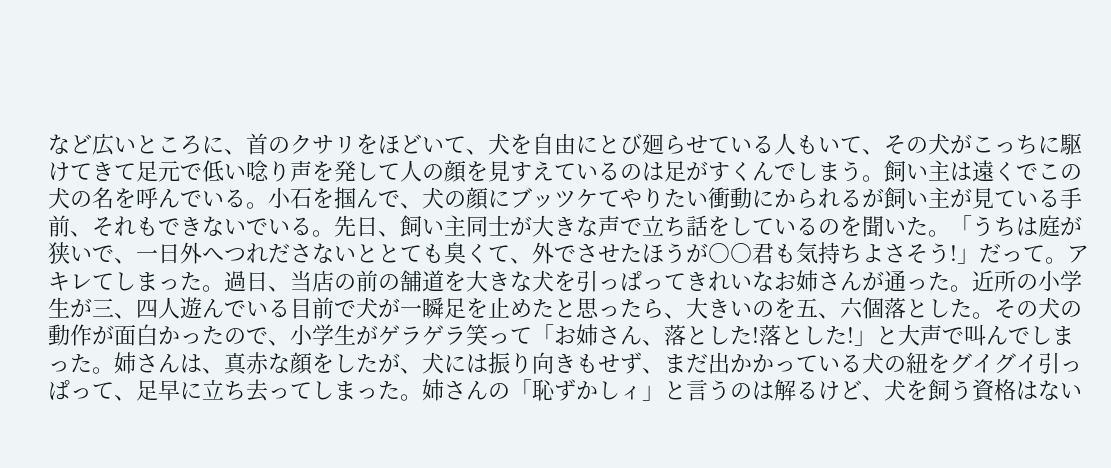など広いところに、首のクサリをほどいて、犬を自由にとび廻らせている人もいて、その犬がこっちに駆けてきて足元で低い唸り声を発して人の顔を見すえているのは足がすくんでしまう。飼い主は遠くでこの犬の名を呼んでいる。小石を掴んで、犬の顔にブッツケてやりたい衝動にかられるが飼い主が見ている手前、それもできないでいる。先日、飼い主同士が大きな声で立ち話をしているのを聞いた。「うちは庭が狭いで、一日外へつれださないととても臭くて、外でさせたほうが○○君も気持ちよさそう!」だって。アキレてしまった。過日、当店の前の舗道を大きな犬を引っぱってきれいなお姉さんが通った。近所の小学生が三、四人遊んでいる目前で犬が一瞬足を止めたと思ったら、大きいのを五、六個落とした。その犬の動作が面白かったので、小学生がゲラゲラ笑って「お姉さん、落とした!落とした!」と大声で叫んでしまった。姉さんは、真赤な顔をしたが、犬には振り向きもせず、まだ出かかっている犬の紐をグイグイ引っぱって、足早に立ち去ってしまった。姉さんの「恥ずかしィ」と言うのは解るけど、犬を飼う資格はない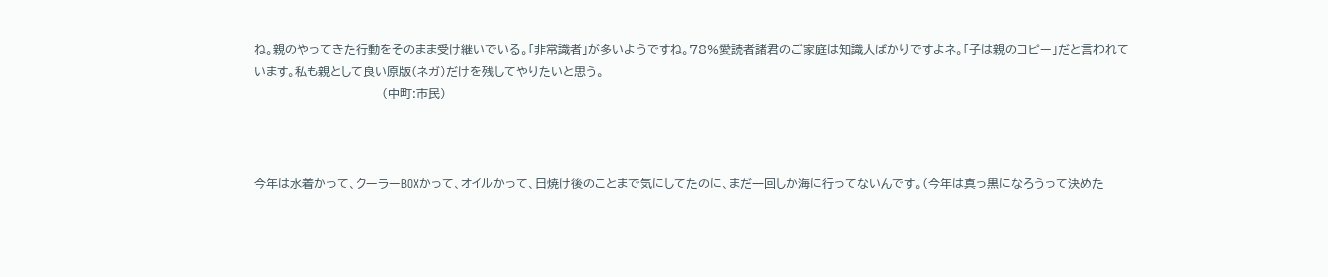ね。親のやってきた行動をそのまま受け継いでいる。「非常識者」が多いようですね。78%愛読者諸君のご家庭は知識人ばかりですよネ。「子は親のコピー」だと言われています。私も親として良い原版(ネガ)だけを残してやりたいと思う。
                                (中町:市民)



今年は水着かって、クーラーBOXかって、オイルかって、日焼け後のことまで気にしてたのに、まだ一回しか海に行ってないんです。(今年は真っ黒になろうって決めた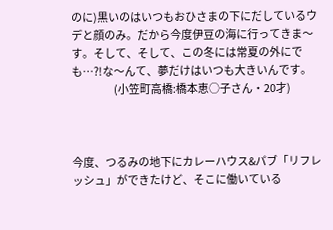のに)黒いのはいつもおひさまの下にだしているウデと顔のみ。だから今度伊豆の海に行ってきま〜す。そして、そして、この冬には常夏の外にでも…?!な〜んて、夢だけはいつも大きいんです。
                     (小笠町高橋:橋本恵○子さん・20才)



今度、つるみの地下にカレーハウス&パブ「リフレッシュ」ができたけど、そこに働いている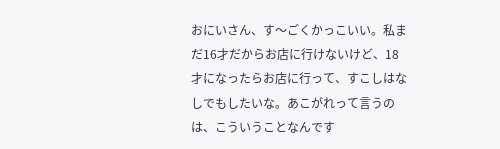おにいさん、す〜ごくかっこいい。私まだ16才だからお店に行けないけど、18才になったらお店に行って、すこしはなしでもしたいな。あこがれって言うのは、こういうことなんです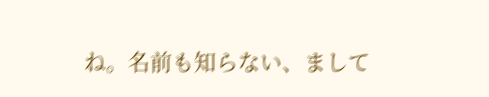ね。名前も知らない、まして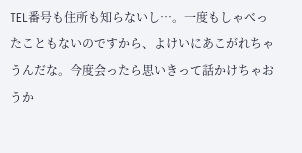TEL番号も住所も知らないし…。一度もしゃべったこともないのですから、よけいにあこがれちゃうんだな。今度会ったら思いきって話かけちゃおうか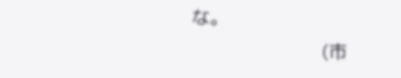な。
                          (市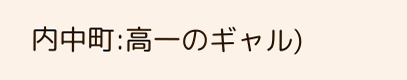内中町:高一のギャル)